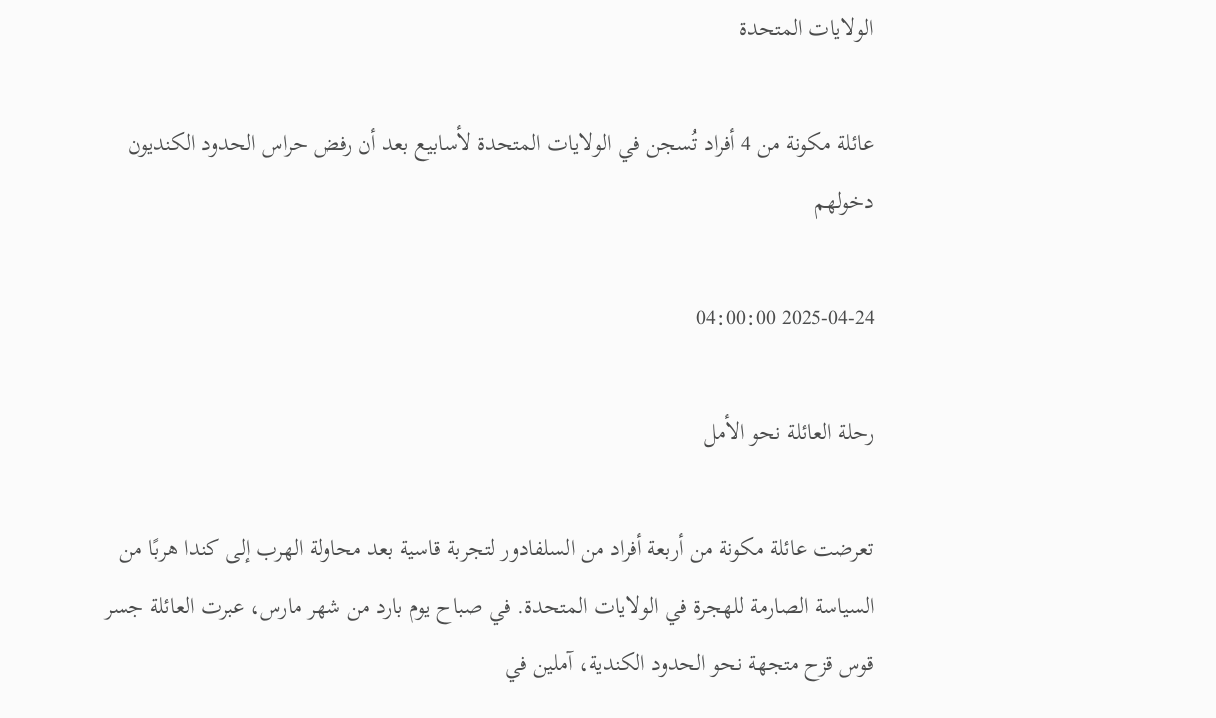الولايات المتحدة

عائلة مكونة من 4 أفراد تُسجن في الولايات المتحدة لأسابيع بعد أن رفض حراس الحدود الكنديون دخولهم

2025-04-24 04:00:00

رحلة العائلة نحو الأمل

تعرضت عائلة مكونة من أربعة أفراد من السلفادور لتجربة قاسية بعد محاولة الهرب إلى كندا هربًا من السياسة الصارمة للهجرة في الولايات المتحدة. في صباح يوم بارد من شهر مارس، عبرت العائلة جسر قوس قزح متجهة نحو الحدود الكندية، آملين في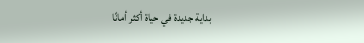بداية جديدة في حياة أكثر أمانًا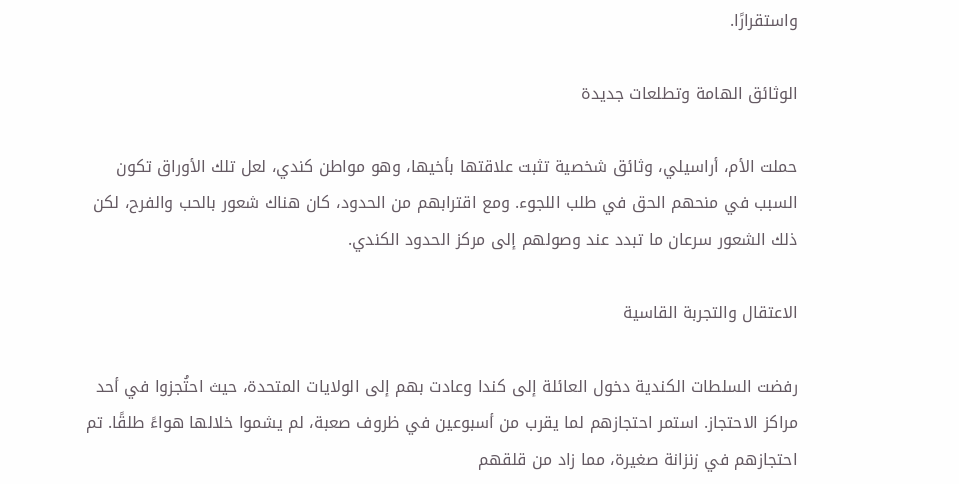واستقرارًا.

الوثائق الهامة وتطلعات جديدة

حملت الأم، أراسيلي، وثائق شخصية تثبت علاقتها بأخيها، وهو مواطن كندي، لعل تلك الأوراق تكون السبب في منحهم الحق في طلب اللجوء. ومع اقترابهم من الحدود، كان هناك شعور بالحب والفرح، لكن ذلك الشعور سرعان ما تبدد عند وصولهم إلى مركز الحدود الكندي.

الاعتقال والتجربة القاسية

رفضت السلطات الكندية دخول العائلة إلى كندا وعادت بهم إلى الولايات المتحدة، حيث احتُجزوا في أحد مراكز الاحتجاز. استمر احتجازهم لما يقرب من أسبوعين في ظروف صعبة، لم يشموا خلالها هواءً طلقًا. تم احتجازهم في زنزانة صغيرة، مما زاد من قلقهم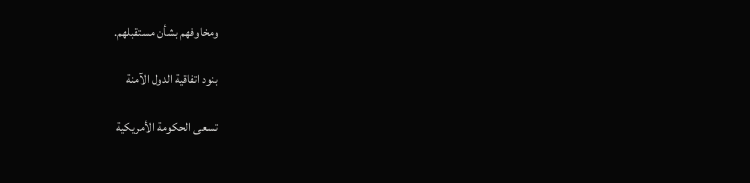ومخاوفهم بشأن مستقبلهم.

بنود اتفاقية الدول الآمنة

تسعى الحكومة الأمريكية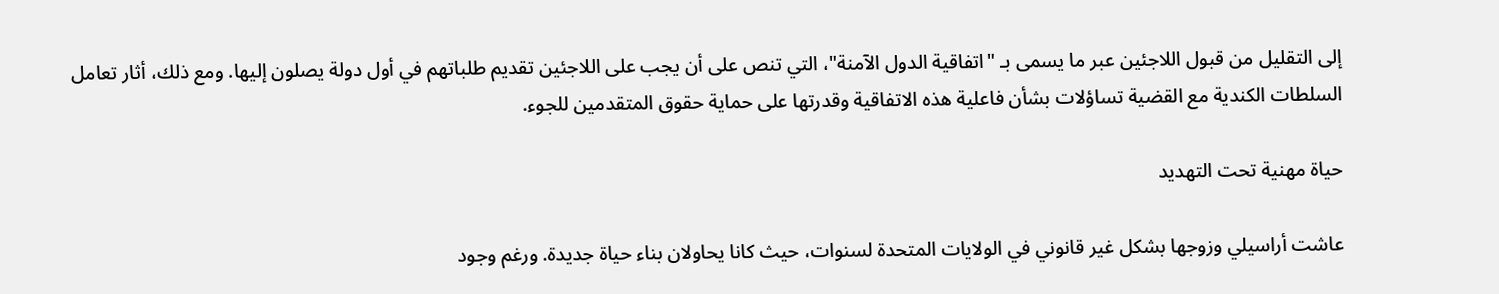إلى التقليل من قبول اللاجئين عبر ما يسمى بـ "اتفاقية الدول الآمنة"، التي تنص على أن يجب على اللاجئين تقديم طلباتهم في أول دولة يصلون إليها. ومع ذلك، أثار تعامل السلطات الكندية مع القضية تساؤلات بشأن فاعلية هذه الاتفاقية وقدرتها على حماية حقوق المتقدمين للجوء.

حياة مهنية تحت التهديد

عاشت أراسيلي وزوجها بشكل غير قانوني في الولايات المتحدة لسنوات، حيث كانا يحاولان بناء حياة جديدة. ورغم وجود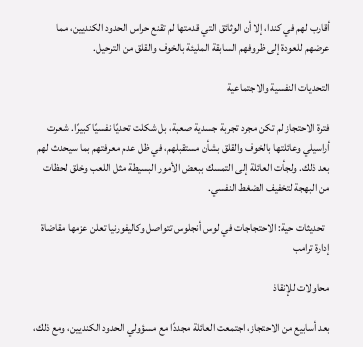أقارب لهم في كندا، إلا أن الوثائق التي قدمتها لم تقنع حراس الحدود الكنديين، مما عرضهم للعودة إلى ظروفهم السابقة المليئة بالخوف والقلق من الترحيل.

التحديات النفسية والاجتماعية

فترة الاحتجاز لم تكن مجرد تجربة جسدية صعبة، بل شكلت تحديًا نفسيًا كبيرًا. شعرت أراسيلي وعائلتها بالخوف والقلق بشأن مستقبلهم، في ظل عدم معرفتهم بما سيحدث لهم بعد ذلك. ولجأت العائلة إلى التمسك ببعض الأمور البسيطة مثل اللعب وخلق لحظات من البهجة لتخفيف الضغط النفسي.

  تحديثات حية: الاحتجاجات في لوس أنجلوس تتواصل وكاليفورنيا تعلن عزمها مقاضاة إدارة ترامب

محاولات للإنقاذ

بعد أسابيع من الاحتجاز، اجتمعت العائلة مجددًا مع مسؤولي الحدود الكنديين، ومع ذلك،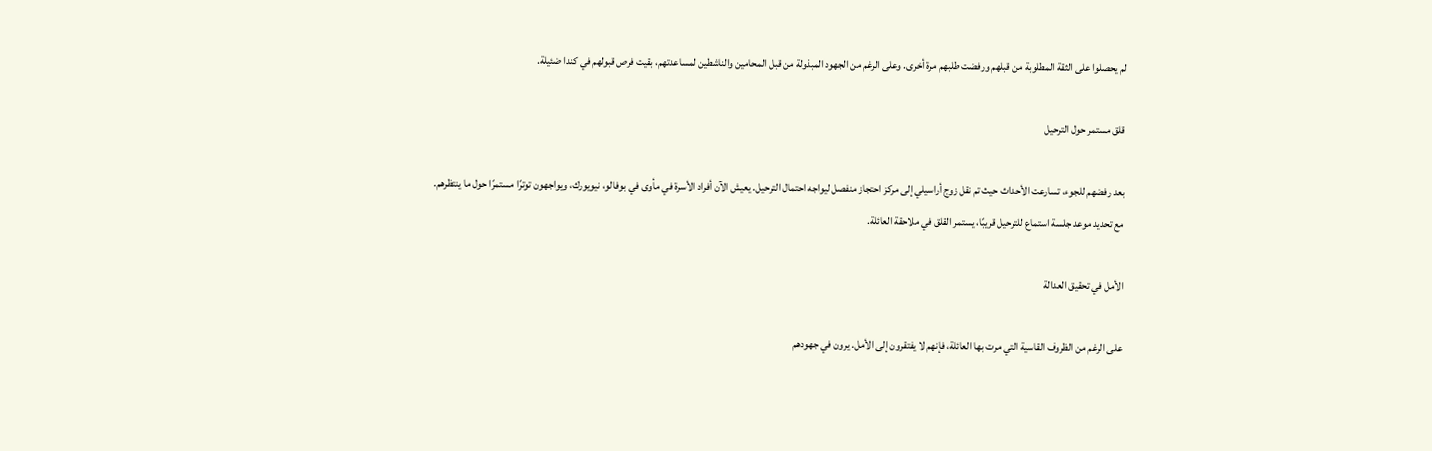لم يحصلوا على الثقة المطلوبة من قبلهم ورفضت طلبهم مرة أخرى. وعلى الرغم من الجهود المبذولة من قبل المحامين والناشطين لمساعدتهم، بقيت فرص قبولهم في كندا ضئيلة.

قلق مستمر حول الترحيل

بعد رفضهم للجوء، تسارعت الأحداث حيث تم نقل زوج أراسيلي إلى مركز احتجاز منفصل ليواجه احتمال الترحيل. يعيش الآن أفراد الأسرة في مأوى في بوفالو، نيويورك، ويواجهون توترًا مستمرًا حول ما ينتظرهم. مع تحديد موعد جلسة استماع للترحيل قريبًا، يستمر القلق في ملاحقة العائلة.

الأمل في تحقيق العدالة

على الرغم من الظروف القاسية التي مرت بها العائلة، فإنهم لا يفتقرون إلى الأمل. يرون في جهودهم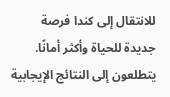للانتقال إلى كندا فرصة جديدة للحياة وأكثر أمانًا. يتطلعون إلى النتائج الإيجابية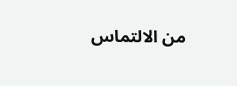من الالتماس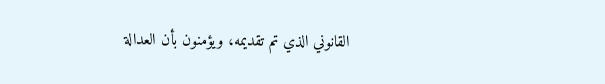القانوني الذي تم تقديمه، ويؤمنون بأن العدالة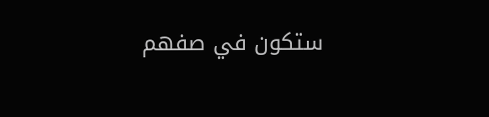ستكون في صفهم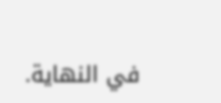في النهاية.